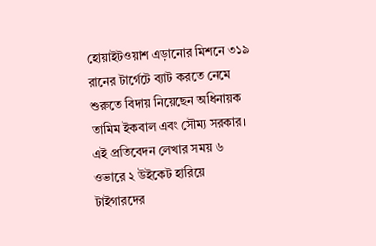হোয়াইটওয়াশ এড়ানোর মিশনে ৩১৯ রানের টার্গেটে ব্যাট করতে নেমে শুরুতে বিদায় নিয়েছেন অধিনায়ক তামিম ইকবাল এবং সৌম্য সরকার।
এই প্রতিবেদন লেখার সময় ৬ ওভারে ২ উইকেট হারিয়ে টাইগারদের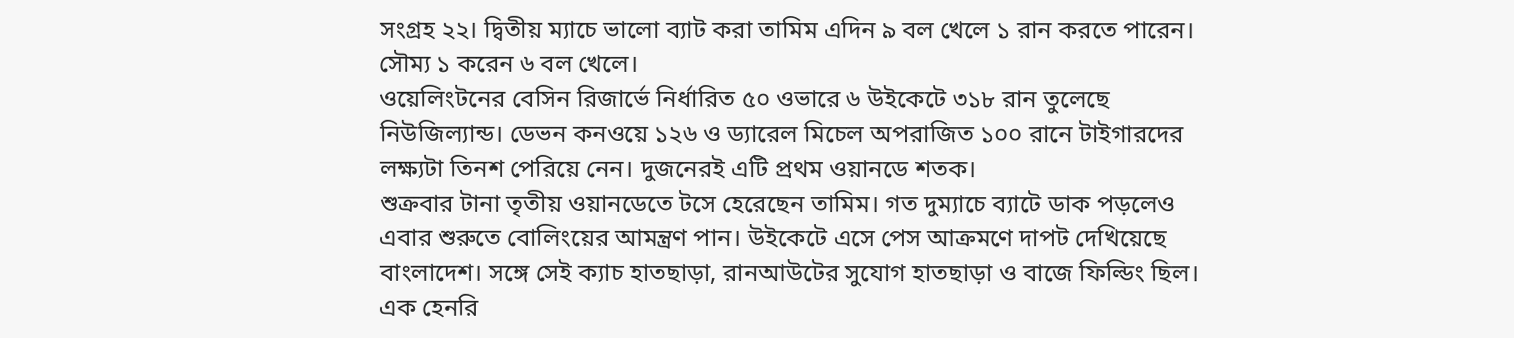সংগ্রহ ২২। দ্বিতীয় ম্যাচে ভালো ব্যাট করা তামিম এদিন ৯ বল খেলে ১ রান করতে পারেন। সৌম্য ১ করেন ৬ বল খেলে।
ওয়েলিংটনের বেসিন রিজার্ভে নির্ধারিত ৫০ ওভারে ৬ উইকেটে ৩১৮ রান তুলেছে নিউজিল্যান্ড। ডেভন কনওয়ে ১২৬ ও ড্যারেল মিচেল অপরাজিত ১০০ রানে টাইগারদের লক্ষ্যটা তিনশ পেরিয়ে নেন। দুজনেরই এটি প্রথম ওয়ানডে শতক।
শুক্রবার টানা তৃতীয় ওয়ানডেতে টসে হেরেছেন তামিম। গত দুম্যাচে ব্যাটে ডাক পড়লেও এবার শুরুতে বোলিংয়ের আমন্ত্রণ পান। উইকেটে এসে পেস আক্রমণে দাপট দেখিয়েছে বাংলাদেশ। সঙ্গে সেই ক্যাচ হাতছাড়া, রানআউটের সুযোগ হাতছাড়া ও বাজে ফিল্ডিং ছিল।
এক হেনরি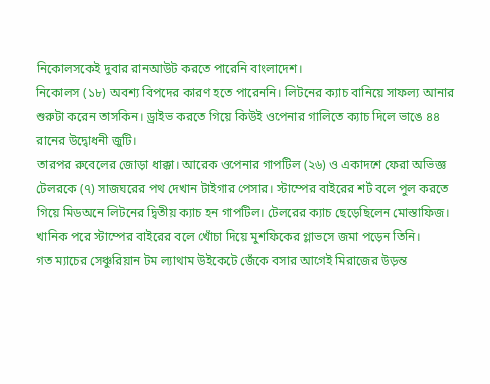নিকোলসকেই দুবার রানআউট করতে পারেনি বাংলাদেশ।
নিকোলস (১৮) অবশ্য বিপদের কারণ হতে পারেননি। লিটনের ক্যাচ বানিয়ে সাফল্য আনার শুরুটা করেন তাসকিন। ড্রাইভ করতে গিয়ে কিউই ওপেনার গালিতে ক্যাচ দিলে ভাঙে ৪৪ রানের উদ্বোধনী জুটি।
তারপর রুবেলের জোড়া ধাক্কা। আরেক ওপেনার গাপটিল (২৬) ও একাদশে ফেরা অভিজ্ঞ টেলরকে (৭) সাজঘরের পথ দেখান টাইগার পেসার। স্টাম্পের বাইরের শর্ট বলে পুল করতে গিয়ে মিডঅনে লিটনের দ্বিতীয় ক্যাচ হন গাপটিল। টেলরের ক্যাচ ছেড়েছিলেন মোস্তাফিজ। খানিক পরে স্টাম্পের বাইরের বলে খোঁচা দিয়ে মুশফিকের গ্লাভসে জমা পড়েন তিনি।
গত ম্যাচের সেঞ্চুরিয়ান টম ল্যাথাম উইকেটে জেঁকে বসার আগেই মিরাজের উড়ন্ত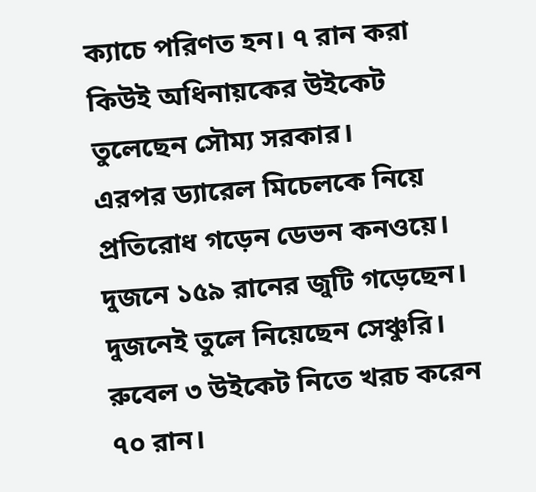ক্যাচে পরিণত হন। ৭ রান করা কিউই অধিনায়কের উইকেট তুলেছেন সৌম্য সরকার।
এরপর ড্যারেল মিচেলকে নিয়ে প্রতিরোধ গড়েন ডেভন কনওয়ে। দুজনে ১৫৯ রানের জুটি গড়েছেন। দুজনেই তুলে নিয়েছেন সেঞ্চুরি।
রুবেল ৩ উইকেট নিতে খরচ করেন ৭০ রান।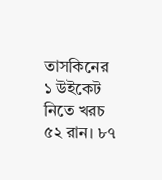তাসকিনের ১ উইকেট নিতে খরচ ৫২ রান। ৮৭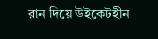রান দিয়ে উইকেটহীন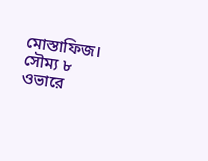মোস্তাফিজ। সৌম্য ৮ ওভারে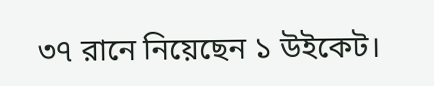৩৭ রানে নিয়েছেন ১ উইকেট।